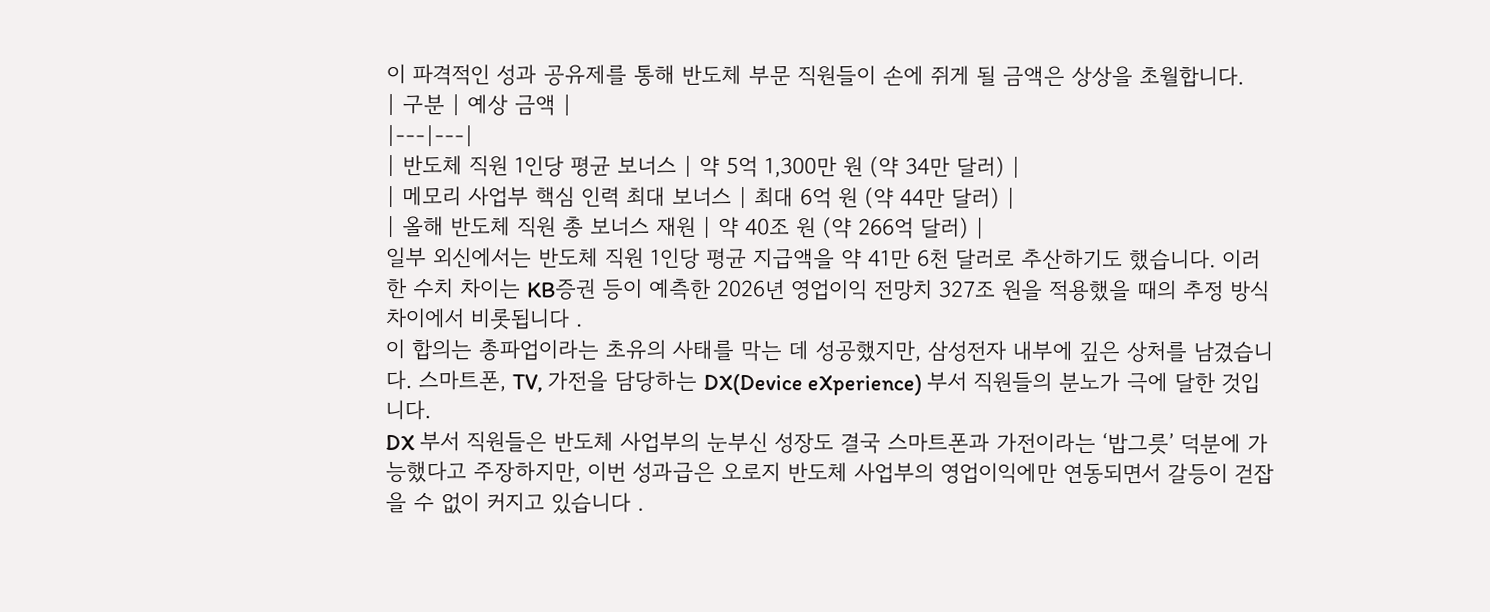이 파격적인 성과 공유제를 통해 반도체 부문 직원들이 손에 쥐게 될 금액은 상상을 초월합니다.
| 구분 | 예상 금액 |
|---|---|
| 반도체 직원 1인당 평균 보너스 | 약 5억 1,300만 원 (약 34만 달러) |
| 메모리 사업부 핵심 인력 최대 보너스 | 최대 6억 원 (약 44만 달러) |
| 올해 반도체 직원 총 보너스 재원 | 약 40조 원 (약 266억 달러) |
일부 외신에서는 반도체 직원 1인당 평균 지급액을 약 41만 6천 달러로 추산하기도 했습니다. 이러한 수치 차이는 KB증권 등이 예측한 2026년 영업이익 전망치 327조 원을 적용했을 때의 추정 방식 차이에서 비롯됩니다 .
이 합의는 총파업이라는 초유의 사태를 막는 데 성공했지만, 삼성전자 내부에 깊은 상처를 남겼습니다. 스마트폰, TV, 가전을 담당하는 DX(Device eXperience) 부서 직원들의 분노가 극에 달한 것입니다.
DX 부서 직원들은 반도체 사업부의 눈부신 성장도 결국 스마트폰과 가전이라는 ‘밥그릇’ 덕분에 가능했다고 주장하지만, 이번 성과급은 오로지 반도체 사업부의 영업이익에만 연동되면서 갈등이 걷잡을 수 없이 커지고 있습니다 .